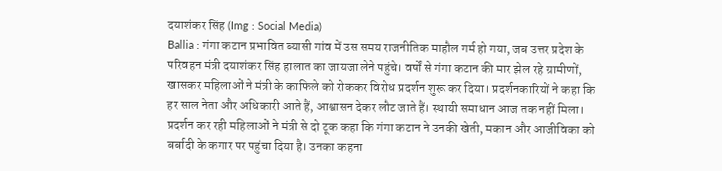दयाशंकर सिंह (Img : Social Media)
Ballia : गंगा कटान प्रभावित ब्यासी गांव में उस समय राजनीतिक माहौल गर्म हो गया, जब उत्तर प्रदेश के परिवहन मंत्री दयाशंकर सिंह हालात का जायजा लेने पहुंचे। वर्षों से गंगा कटान की मार झेल रहे ग्रामीणों, खासकर महिलाओं ने मंत्री के काफिले को रोककर विरोध प्रदर्शन शुरू कर दिया। प्रदर्शनकारियों ने कहा कि हर साल नेता और अधिकारी आते हैं, आश्वासन देकर लौट जाते हैं। स्थायी समाधान आज तक नहीं मिला।
प्रदर्शन कर रही महिलाओं ने मंत्री से दो टूक कहा कि गंगा कटान ने उनकी खेती, मकान और आजीविका को बर्बादी के कगार पर पहुंचा दिया है। उनका कहना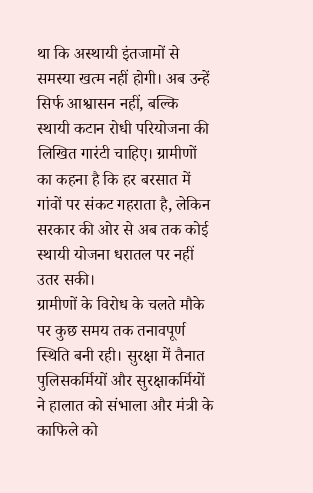था कि अस्थायी इंतजामों से समस्या खत्म नहीं होगी। अब उन्हें सिर्फ आश्वासन नहीं, बल्कि स्थायी कटान रोधी परियोजना की लिखित गारंटी चाहिए। ग्रामीणों का कहना है कि हर बरसात में गांवों पर संकट गहराता है, लेकिन सरकार की ओर से अब तक कोई स्थायी योजना धरातल पर नहीं उतर सकी।
ग्रामीणों के विरोध के चलते मौके पर कुछ समय तक तनावपूर्ण स्थिति बनी रही। सुरक्षा में तैनात पुलिसकर्मियों और सुरक्षाकर्मियों ने हालात को संभाला और मंत्री के काफिले को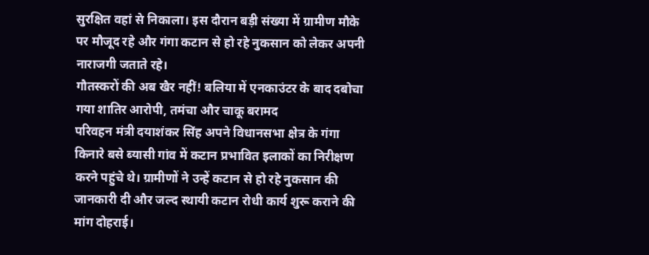सुरक्षित वहां से निकाला। इस दौरान बड़ी संख्या में ग्रामीण मौके पर मौजूद रहे और गंगा कटान से हो रहे नुकसान को लेकर अपनी नाराजगी जताते रहे।
गौतस्करों की अब खैर नहीं! बलिया में एनकाउंटर के बाद दबोचा गया शातिर आरोपी, तमंचा और चाकू बरामद
परिवहन मंत्री दयाशंकर सिंह अपने विधानसभा क्षेत्र के गंगा किनारे बसे ब्यासी गांव में कटान प्रभावित इलाकों का निरीक्षण करने पहुंचे थे। ग्रामीणों ने उन्हें कटान से हो रहे नुकसान की जानकारी दी और जल्द स्थायी कटान रोधी कार्य शुरू कराने की मांग दोहराई।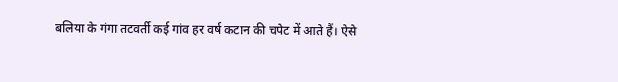बलिया के गंगा तटवर्ती कई गांव हर वर्ष कटान की चपेट में आते हैं। ऐसे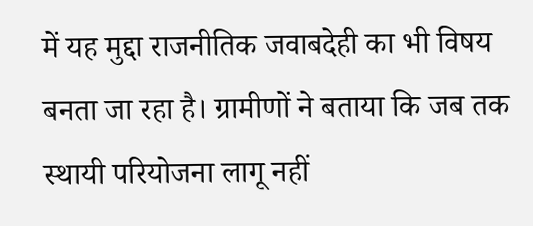में यह मुद्दा राजनीतिक जवाबदेही का भी विषय बनता जा रहा है। ग्रामीणों ने बताया कि जब तक स्थायी परियोजना लागू नहीं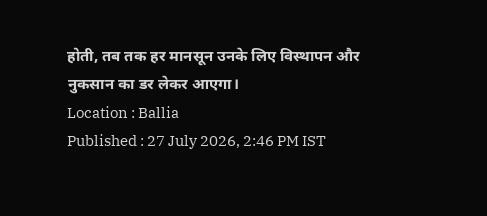होती, तब तक हर मानसून उनके लिए विस्थापन और नुकसान का डर लेकर आएगा।
Location : Ballia
Published : 27 July 2026, 2:46 PM IST